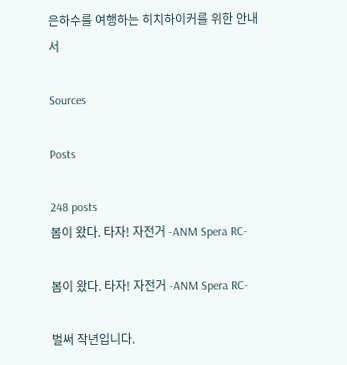은하수를 여행하는 히치하이커를 위한 안내서

Sources

Posts

248 posts
봄이 왔다. 타자! 자전거 -ANM Spera RC-

봄이 왔다. 타자! 자전거 -ANM Spera RC-

벌써 작년입니다.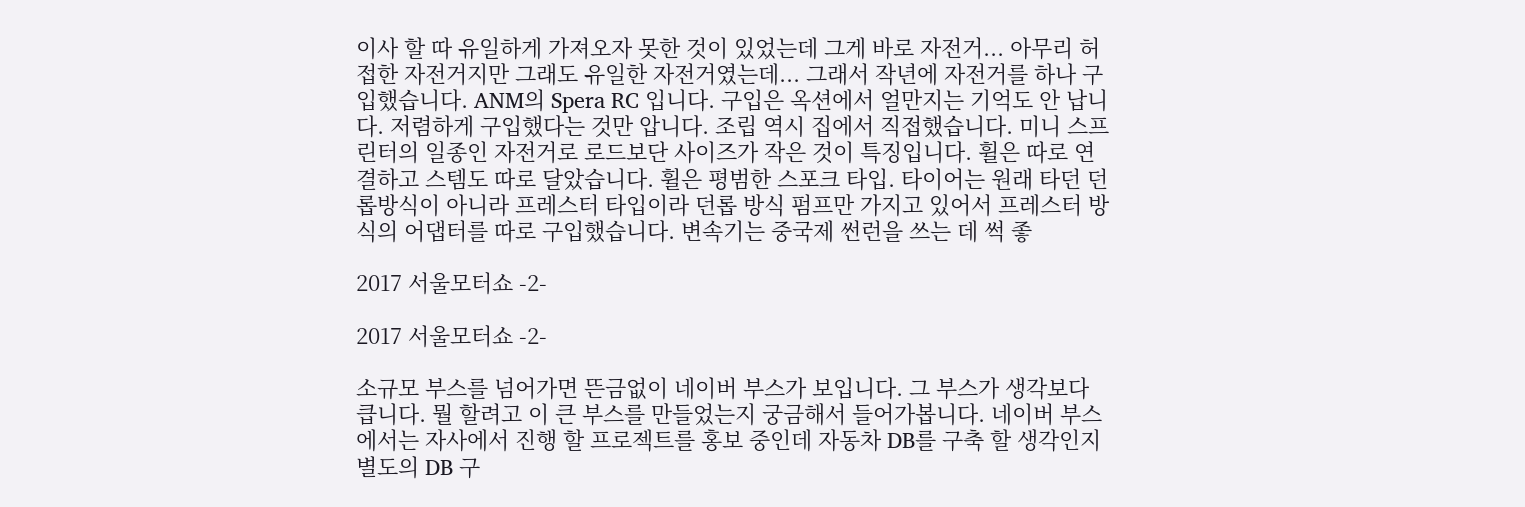이사 할 따 유일하게 가져오자 못한 것이 있었는데 그게 바로 자전거... 아무리 허접한 자전거지만 그래도 유일한 자전거였는데... 그래서 작년에 자전거를 하나 구입했습니다. ANM의 Spera RC 입니다. 구입은 옥션에서 얼만지는 기억도 안 납니다. 저렴하게 구입했다는 것만 압니다. 조립 역시 집에서 직접했습니다. 미니 스프린터의 일종인 자전거로 로드보단 사이즈가 작은 것이 특징입니다. 휠은 따로 연결하고 스템도 따로 달았습니다. 휠은 평범한 스포크 타입. 타이어는 원래 타던 던롭방식이 아니라 프레스터 타입이라 던롭 방식 펌프만 가지고 있어서 프레스터 방식의 어댑터를 따로 구입했습니다. 변속기는 중국제 썬런을 쓰는 데 썩 좋

2017 서울모터쇼 -2-

2017 서울모터쇼 -2-

소규모 부스를 넘어가면 뜬금없이 네이버 부스가 보입니다. 그 부스가 생각보다 큽니다. 뭘 할려고 이 큰 부스를 만들었는지 궁금해서 들어가봅니다. 네이버 부스에서는 자사에서 진행 할 프로젝트를 홍보 중인데 자동차 DB를 구축 할 생각인지 별도의 DB 구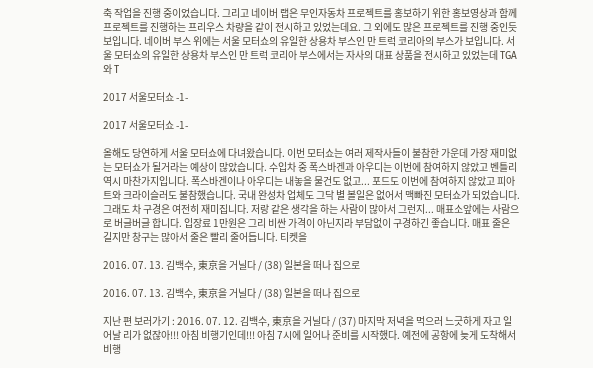축 작업을 진행 중이었습니다. 그리고 네이버 랩은 무인자동차 프로젝트를 홍보하기 위한 홍보영상과 함께 프로젝트를 진행하는 프리우스 차량을 같이 전시하고 있었는데요. 그 외에도 많은 프로젝트를 진행 중인듯 보입니다. 네이버 부스 위에는 서울 모터쇼의 유일한 상용차 부스인 만 트럭 코리아의 부스가 보입니다. 서울 모터쇼의 유일한 상용차 부스인 만 트럭 코리아 부스에서는 자사의 대표 상품을 전시하고 있었는데 TGA와 T

2017 서울모터쇼 -1-

2017 서울모터쇼 -1-

올해도 당연하게 서울 모터쇼에 다녀왔습니다. 이번 모터쇼는 여러 제작사들이 불참한 가운데 가장 재미없는 모터쇼가 될거라는 예상이 많았습니다. 수입차 중 폭스바겐과 아우디는 이번에 참여하지 않았고 벤틀리 역시 마찬가지입니다. 폭스바겐이나 아우디는 내놓을 물건도 없고... 포드도 이번에 참여하지 않았고 피아트와 크라이슬러도 불참했습니다. 국내 완성차 업체도 그닥 별 볼일은 없어서 맥빠진 모터쇼가 되었습니다. 그래도 차 구경은 여전히 재미집니다. 저랑 같은 생각을 하는 사람이 많아서 그런지... 매표소앞에는 사람으로 버글버글 합니다. 입장료 1만원은 그리 비싼 가격이 아닌지라 부담없이 구경하긴 좋습니다. 매표 줄은 길지만 창구는 많아서 줄은 빨리 줄어듭니다. 티켓을

2016. 07. 13. 김백수, 東京을 거닐다 / (38) 일본을 떠나 집으로

2016. 07. 13. 김백수, 東京을 거닐다 / (38) 일본을 떠나 집으로

지난 편 보러가기 : 2016. 07. 12. 김백수, 東京을 거닐다 / (37) 마지막 저녁을 먹으러 느긋하게 자고 일어날 리가 없잖아!!! 아침 비행기인데!!! 아침 7시에 일어나 준비를 시작했다. 예전에 공항에 늦게 도착해서 비행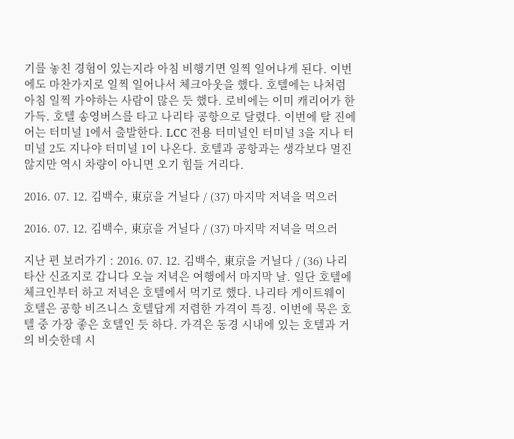기를 놓친 경험이 있는지라 아침 비행기면 일찍 일어나게 된다. 이번에도 마찬가지로 일찍 일어나서 체크아웃을 했다. 호텔에는 나처럼 아침 일찍 가야하는 사람이 많은 듯 했다. 로비에는 이미 캐리어가 한 가득. 호텔 송영버스를 타고 나리타 공항으로 달렸다. 이번에 탈 진에어는 터미널 1에서 출발한다. LCC 전용 터미널인 터미널 3을 지나 터미널 2도 지나야 터미널 1이 나온다. 호텔과 공항과는 생각보다 멀진 않지만 역시 차량이 아니면 오기 힘들 거리다.

2016. 07. 12. 김백수, 東京을 거닐다 / (37) 마지막 저녁을 먹으러

2016. 07. 12. 김백수, 東京을 거닐다 / (37) 마지막 저녁을 먹으러

지난 편 보러가기 : 2016. 07. 12. 김백수, 東京을 거닐다 / (36) 나리타산 신죠지로 갑니다 오늘 저녁은 여행에서 마지막 날. 일단 호텔에 체크인부터 하고 저녁은 호텔에서 먹기로 했다. 나리타 게이트웨이 호텔은 공항 비즈니스 호텔답게 저렴한 가격이 특징. 이번에 묵은 호텔 중 가장 좋은 호텔인 듯 하다. 가격은 동경 시내에 있는 호텔과 거의 비슷한데 시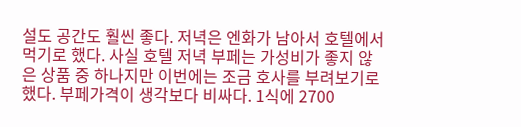설도 공간도 훨씬 좋다. 저녁은 엔화가 남아서 호텔에서 먹기로 했다. 사실 호텔 저녁 부페는 가성비가 좋지 않은 상품 중 하나지만 이번에는 조금 호사를 부려보기로 했다. 부페가격이 생각보다 비싸다. 1식에 2700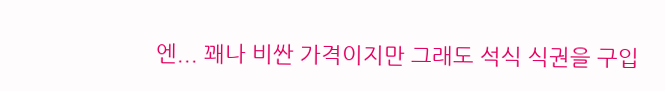엔... 꽤나 비싼 가격이지만 그래도 석식 식권을 구입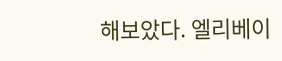해보았다. 엘리베이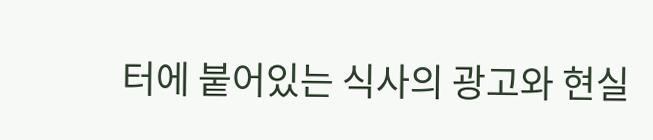터에 붙어있는 식사의 광고와 현실